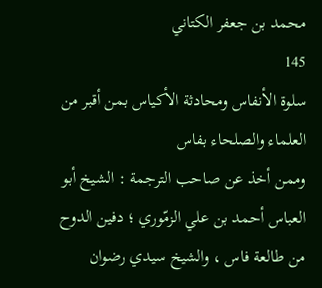محمد بن جعفر الكتاني
145
سلوة الأنفاس ومحادثة الأكياس بمن أقبر من العلماء والصلحاء بفاس
وممن أخذ عن صاحب الترجمة : الشيخ أبو العباس أحمد بن علي الزمّوري ؛ دفين الدوح من طالعة فاس ، والشيخ سيدي رضوان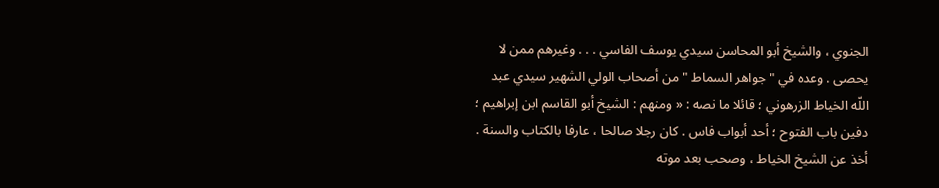الجنوي ، والشيخ أبو المحاسن سيدي يوسف الفاسي . . . وغيرهم ممن لا يحصى . وعده في " جواهر السماط " من أصحاب الولي الشهير سيدي عبد اللّه الخياط الزرهوني ؛ قائلا ما نصه : « ومنهم : الشيخ أبو القاسم ابن إبراهيم ؛ دفين باب الفتوح ؛ أحد أبواب فاس . كان رجلا صالحا ، عارفا بالكتاب والسنة . أخذ عن الشيخ الخياط ، وصحب بعد موته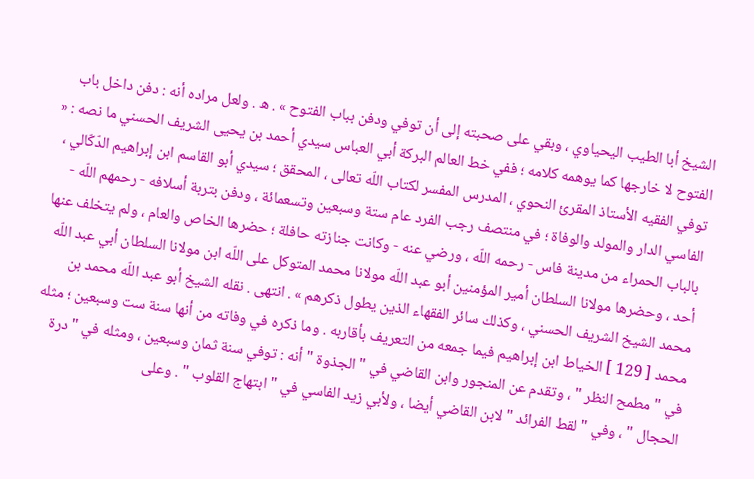الشيخ أبا الطيب اليحياوي ، وبقي على صحبته إلى أن توفي ودفن بباب الفتوح » . ه . ولعل مراده أنه : دفن داخل باب الفتوح لا خارجها كما يوهمه كلامه ؛ ففي خط العالم البركة أبي العباس سيدي أحمد بن يحيى الشريف الحسني ما نصه : « توفي الفقيه الأستاذ المقرئ النحوي ، المدرس المفسر لكتاب اللّه تعالى ، المحقق ؛ سيدي أبو القاسم ابن إبراهيم الدّكّالي ، الفاسي الدار والمولد والوفاة ؛ في منتصف رجب الفرد عام ستة وسبعين وتسعمائة ، ودفن بتربة أسلافه - رحمهم اللّه - بالباب الحمراء من مدينة فاس - رحمه اللّه ، ورضي عنه - وكانت جنازته حافلة ؛ حضرها الخاص والعام ، ولم يتخلف عنها أحد ، وحضرها مولانا السلطان أمير المؤمنين أبو عبد اللّه مولانا محمد المتوكل على اللّه ابن مولانا السلطان أبي عبد اللّه محمد الشيخ الشريف الحسني ، وكذلك سائر الفقهاء الذين يطول ذكرهم » . انتهى . نقله الشيخ أبو عبد اللّه محمد بن محمد [ 129 ] الخياط ابن إبراهيم فيما جمعه من التعريف بأقاربه . وما ذكره في وفاته من أنها سنة ست وسبعين ؛ مثله في " مطمح النظر " ، وتقدم عن المنجور وابن القاضي في " الجذوة " أنه : توفي سنة ثمان وسبعين ، ومثله في " درة الحجال " ، وفي " لقط الفرائد " لابن القاضي أيضا ، ولأبي زيد الفاسي في " ابتهاج القلوب " . وعلى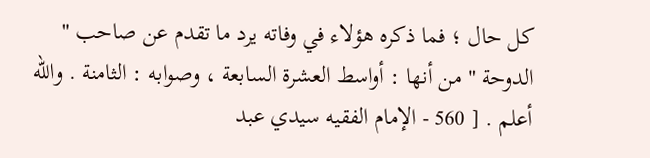كل حال ؛ فما ذكره هؤلاء في وفاته يرد ما تقدم عن صاحب " الدوحة " من أنها : أواسط العشرة السابعة ، وصوابه : الثامنة . واللّه أعلم . [ 560 - الإمام الفقيه سيدي عبد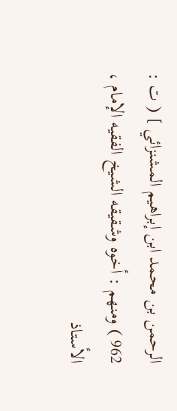الرحمن بن محمد ابن إبراهيم المشنزائي ] ( ت : 962 ) ومنهم : أخوه وشقيقه الشيخ الفقيه الإمام ، الأستاذ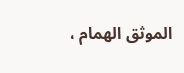الموثق الهمام ،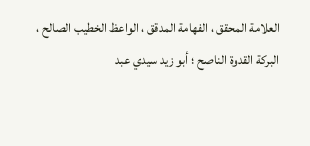العلامة المحقق ، الفهامة المدقق ، الواعظ الخطيب الصالح ، البركة القدوة الناصح ؛ أبو زيد سيدي عبد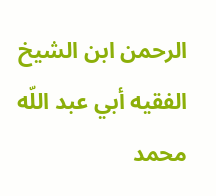الرحمن ابن الشيخ الفقيه أبي عبد اللّه محمد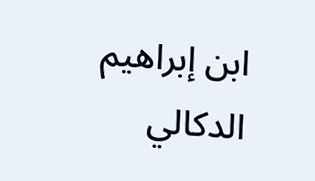ابن إبراهيم الدكالي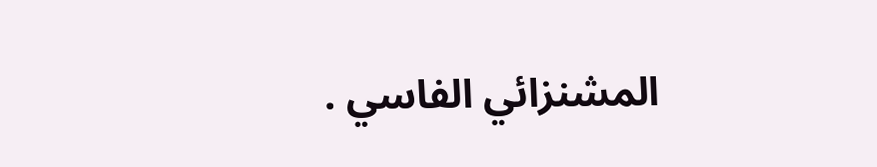المشنزائي الفاسي .